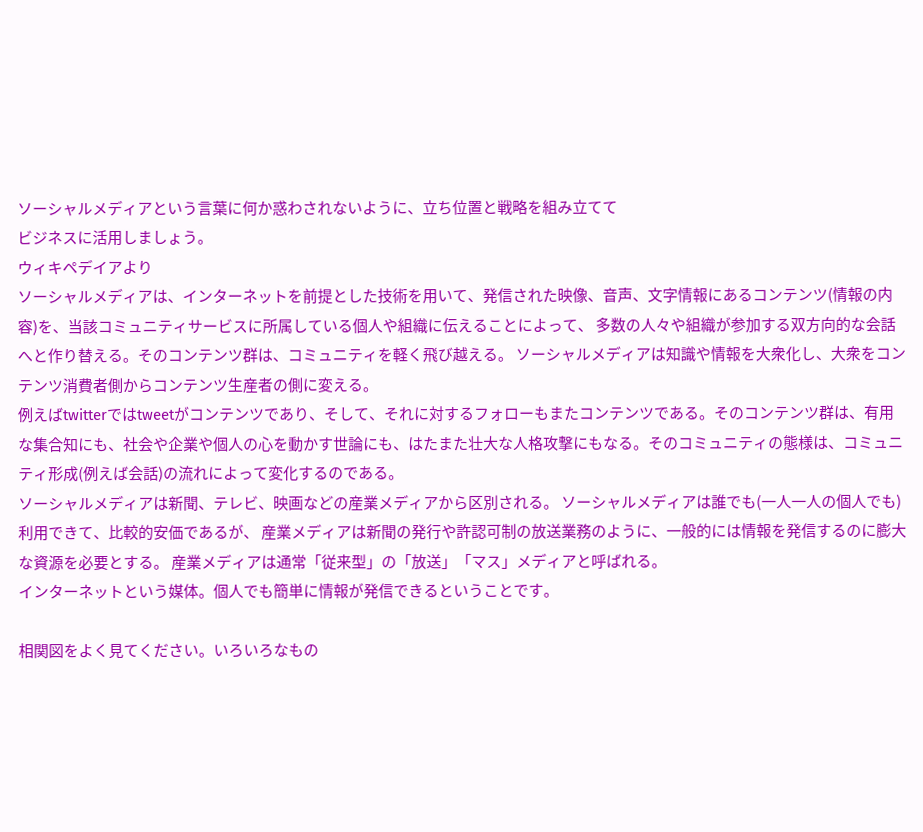ソーシャルメディアという言葉に何か惑わされないように、立ち位置と戦略を組み立てて
ビジネスに活用しましょう。
ウィキペデイアより
ソーシャルメディアは、インターネットを前提とした技術を用いて、発信された映像、音声、文字情報にあるコンテンツ(情報の内容)を、当該コミュニティサービスに所属している個人や組織に伝えることによって、 多数の人々や組織が参加する双方向的な会話へと作り替える。そのコンテンツ群は、コミュニティを軽く飛び越える。 ソーシャルメディアは知識や情報を大衆化し、大衆をコンテンツ消費者側からコンテンツ生産者の側に変える。
例えばtwitterではtweetがコンテンツであり、そして、それに対するフォローもまたコンテンツである。そのコンテンツ群は、有用な集合知にも、社会や企業や個人の心を動かす世論にも、はたまた壮大な人格攻撃にもなる。そのコミュニティの態様は、コミュニティ形成(例えば会話)の流れによって変化するのである。
ソーシャルメディアは新聞、テレビ、映画などの産業メディアから区別される。 ソーシャルメディアは誰でも(一人一人の個人でも)利用できて、比較的安価であるが、 産業メディアは新聞の発行や許認可制の放送業務のように、一般的には情報を発信するのに膨大な資源を必要とする。 産業メディアは通常「従来型」の「放送」「マス」メディアと呼ばれる。
インターネットという媒体。個人でも簡単に情報が発信できるということです。

相関図をよく見てください。いろいろなもの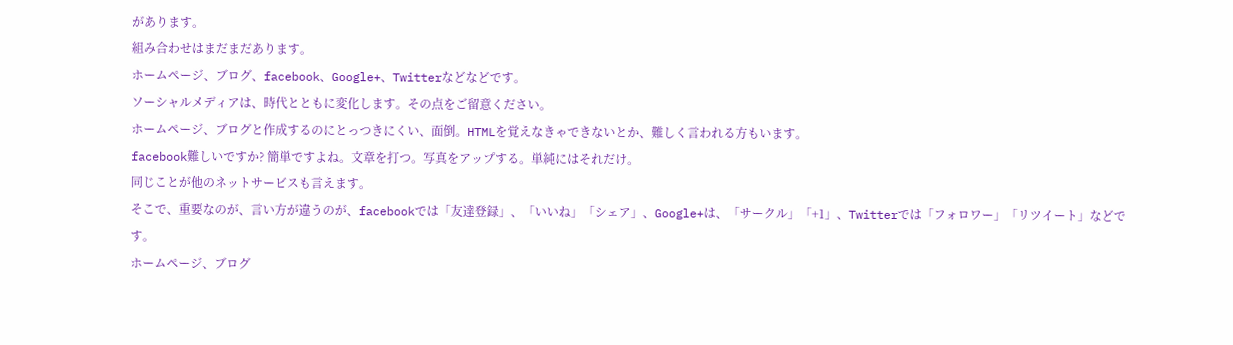があります。
組み合わせはまだまだあります。
ホームページ、ブログ、facebook、Google+、Twitterなどなどです。
ソーシャルメディアは、時代とともに変化します。その点をご留意ください。
ホームページ、ブログと作成するのにとっつきにくい、面倒。HTMLを覚えなきゃできないとか、難しく言われる方もいます。
facebook難しいですか? 簡単ですよね。文章を打つ。写真をアップする。単純にはそれだけ。
同じことが他のネットサービスも言えます。
そこで、重要なのが、言い方が違うのが、facebookでは「友達登録」、「いいね」「シェア」、Google+は、「サークル」「+1」、Twitterでは「フォロワー」「リツイート」などです。
ホームページ、ブログ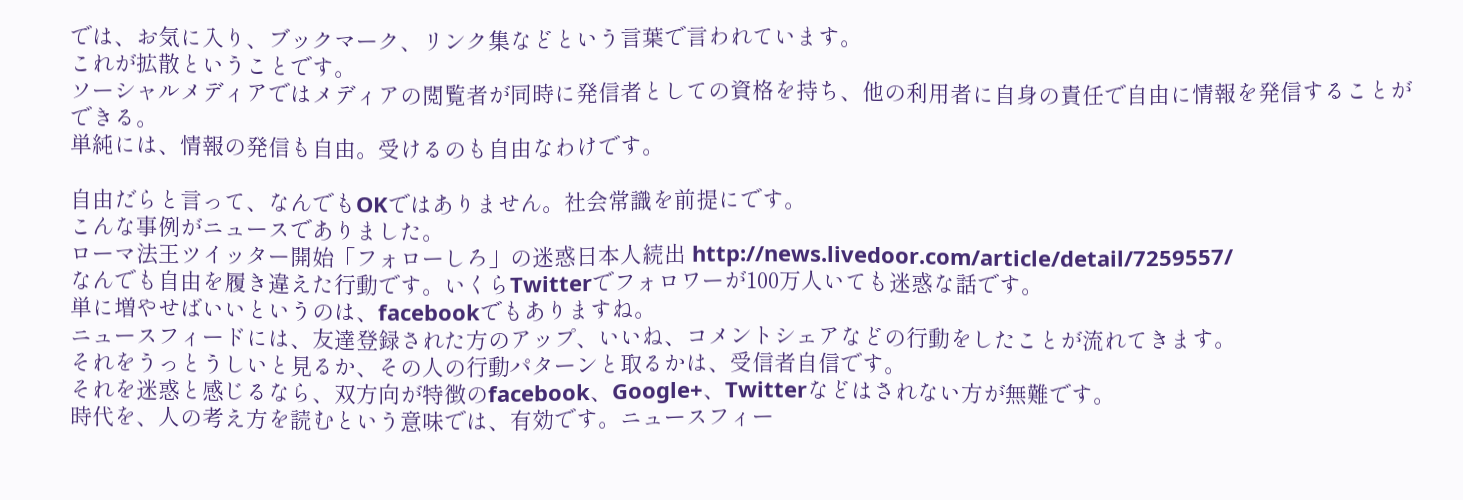では、お気に入り、ブックマーク、リンク集などという言葉で言われています。
これが拡散ということです。
ソーシャルメディアではメディアの閲覧者が同時に発信者としての資格を持ち、他の利用者に自身の責任で自由に情報を発信することができる。
単純には、情報の発信も自由。受けるのも自由なわけです。

自由だらと言って、なんでもOKではありません。社会常識を前提にです。
こんな事例がニュースでありました。
ローマ法王ツイッター開始「フォローしろ」の迷惑日本人続出 http://news.livedoor.com/article/detail/7259557/
なんでも自由を履き違えた行動です。いくらTwitterでフォロワーが100万人いても迷惑な話です。
単に増やせばいいというのは、facebookでもありますね。
ニュースフィードには、友達登録された方のアップ、いいね、コメントシェアなどの行動をしたことが流れてきます。
それをうっとうしいと見るか、その人の行動パターンと取るかは、受信者自信です。
それを迷惑と感じるなら、双方向が特徴のfacebook、Google+、Twitterなどはされない方が無難です。
時代を、人の考え方を読むという意味では、有効です。ニュースフィー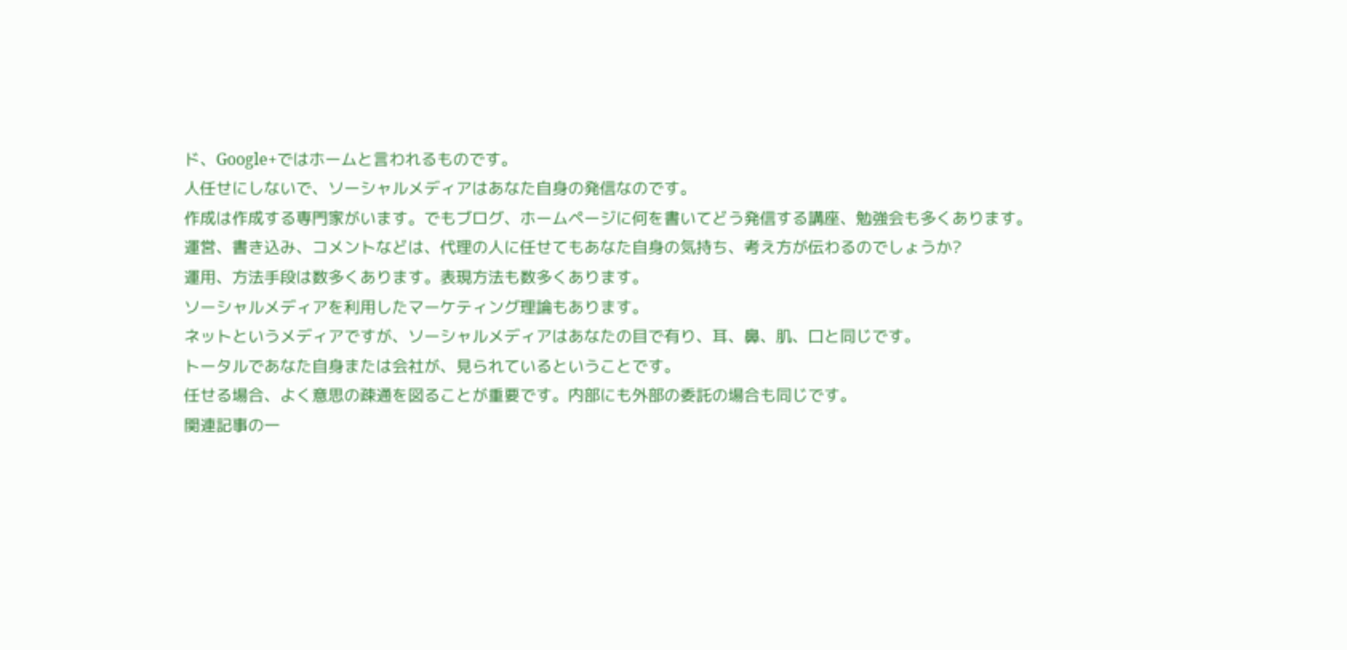ド、Google+ではホームと言われるものです。
人任せにしないで、ソーシャルメディアはあなた自身の発信なのです。
作成は作成する専門家がいます。でもブログ、ホームページに何を書いてどう発信する講座、勉強会も多くあります。
運営、書き込み、コメントなどは、代理の人に任せてもあなた自身の気持ち、考え方が伝わるのでしょうか?
運用、方法手段は数多くあります。表現方法も数多くあります。
ソーシャルメディアを利用したマーケティング理論もあります。
ネットというメディアですが、ソーシャルメディアはあなたの目で有り、耳、鼻、肌、口と同じです。
トータルであなた自身または会社が、見られているということです。
任せる場合、よく意思の疎通を図ることが重要です。内部にも外部の委託の場合も同じです。
関連記事の一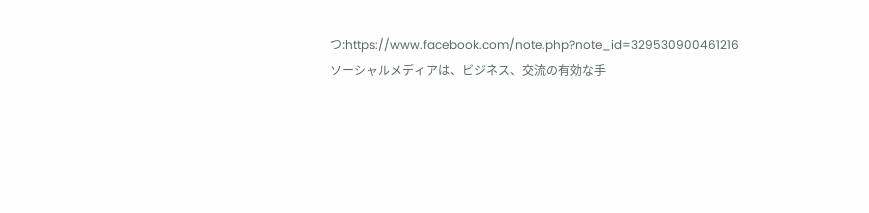つ:https://www.facebook.com/note.php?note_id=329530900461216
ソーシャルメディアは、ビジネス、交流の有効な手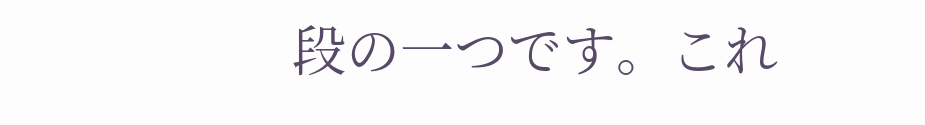段の一つです。これ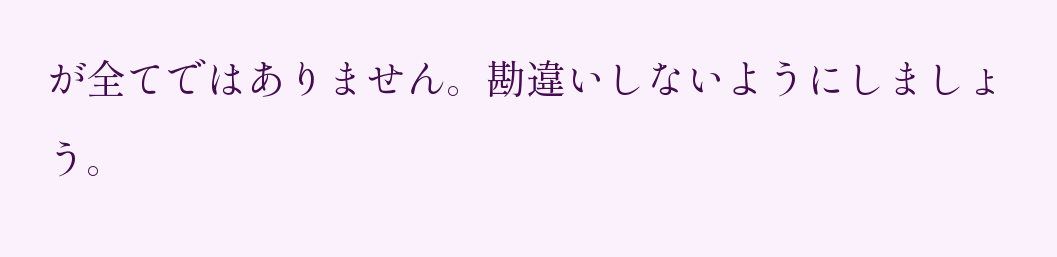が全てではありません。勘違いしないようにしましょう。